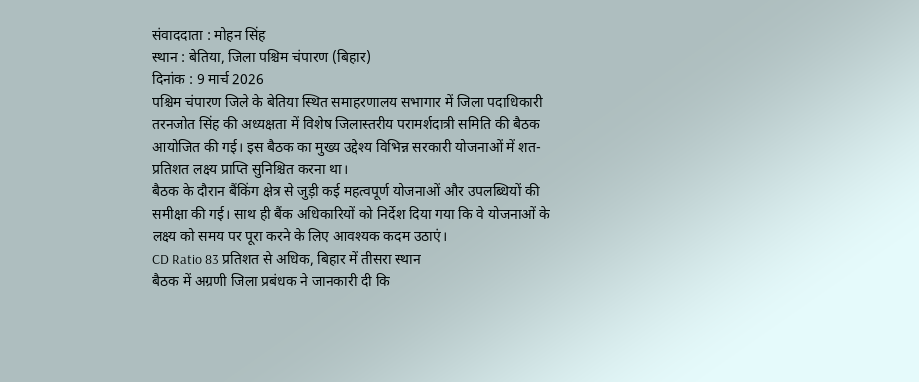संवाददाता : मोहन सिंह
स्थान : बेतिया, जिला पश्चिम चंपारण (बिहार)
दिनांक : 9 मार्च 2026
पश्चिम चंपारण जिले के बेतिया स्थित समाहरणालय सभागार में जिला पदाधिकारी तरनजोत सिंह की अध्यक्षता में विशेष जिलास्तरीय परामर्शदात्री समिति की बैठक आयोजित की गई। इस बैठक का मुख्य उद्देश्य विभिन्न सरकारी योजनाओं में शत-प्रतिशत लक्ष्य प्राप्ति सुनिश्चित करना था।
बैठक के दौरान बैंकिंग क्षेत्र से जुड़ी कई महत्वपूर्ण योजनाओं और उपलब्धियों की समीक्षा की गई। साथ ही बैंक अधिकारियों को निर्देश दिया गया कि वे योजनाओं के लक्ष्य को समय पर पूरा करने के लिए आवश्यक कदम उठाएं।
CD Ratio 83 प्रतिशत से अधिक, बिहार में तीसरा स्थान
बैठक में अग्रणी जिला प्रबंधक ने जानकारी दी कि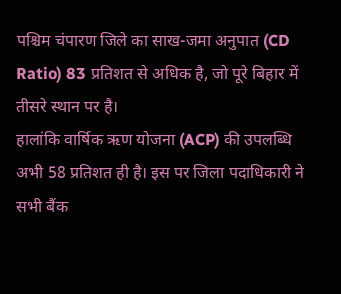पश्चिम चंपारण जिले का साख-जमा अनुपात (CD Ratio) 83 प्रतिशत से अधिक है, जो पूरे बिहार में तीसरे स्थान पर है।
हालांकि वार्षिक ऋण योजना (ACP) की उपलब्धि अभी 58 प्रतिशत ही है। इस पर जिला पदाधिकारी ने सभी बैंक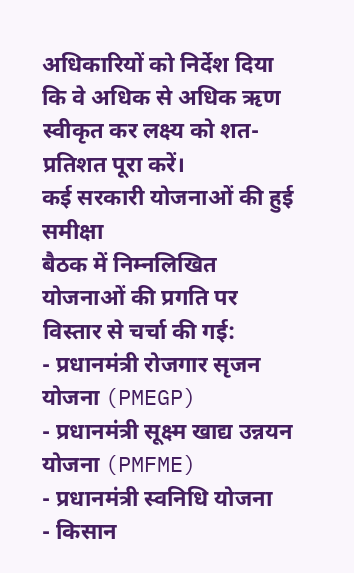अधिकारियों को निर्देश दिया कि वे अधिक से अधिक ऋण स्वीकृत कर लक्ष्य को शत-प्रतिशत पूरा करें।
कई सरकारी योजनाओं की हुई समीक्षा
बैठक में निम्नलिखित योजनाओं की प्रगति पर विस्तार से चर्चा की गई:
- प्रधानमंत्री रोजगार सृजन योजना (PMEGP)
- प्रधानमंत्री सूक्ष्म खाद्य उन्नयन योजना (PMFME)
- प्रधानमंत्री स्वनिधि योजना
- किसान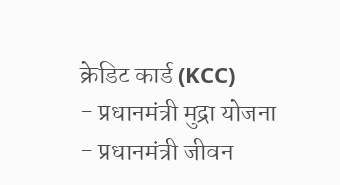क्रेडिट कार्ड (KCC)
- प्रधानमंत्री मुद्रा योजना
- प्रधानमंत्री जीवन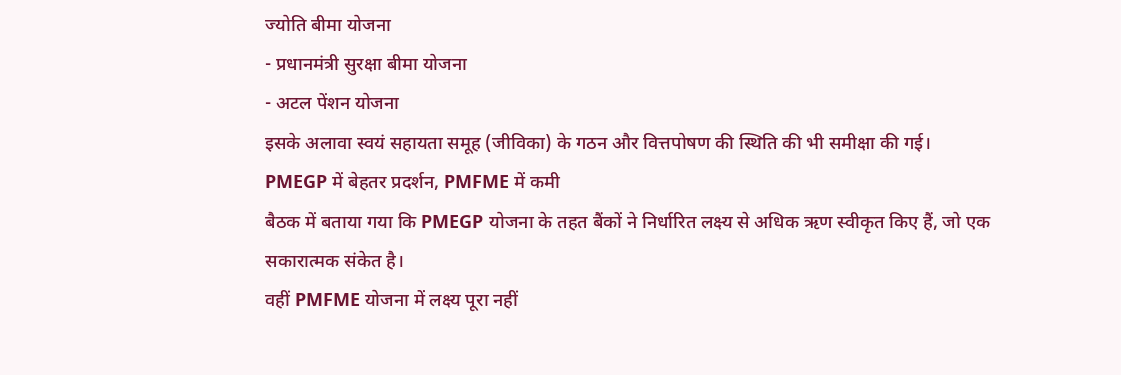ज्योति बीमा योजना
- प्रधानमंत्री सुरक्षा बीमा योजना
- अटल पेंशन योजना
इसके अलावा स्वयं सहायता समूह (जीविका) के गठन और वित्तपोषण की स्थिति की भी समीक्षा की गई।
PMEGP में बेहतर प्रदर्शन, PMFME में कमी
बैठक में बताया गया कि PMEGP योजना के तहत बैंकों ने निर्धारित लक्ष्य से अधिक ऋण स्वीकृत किए हैं, जो एक सकारात्मक संकेत है।
वहीं PMFME योजना में लक्ष्य पूरा नहीं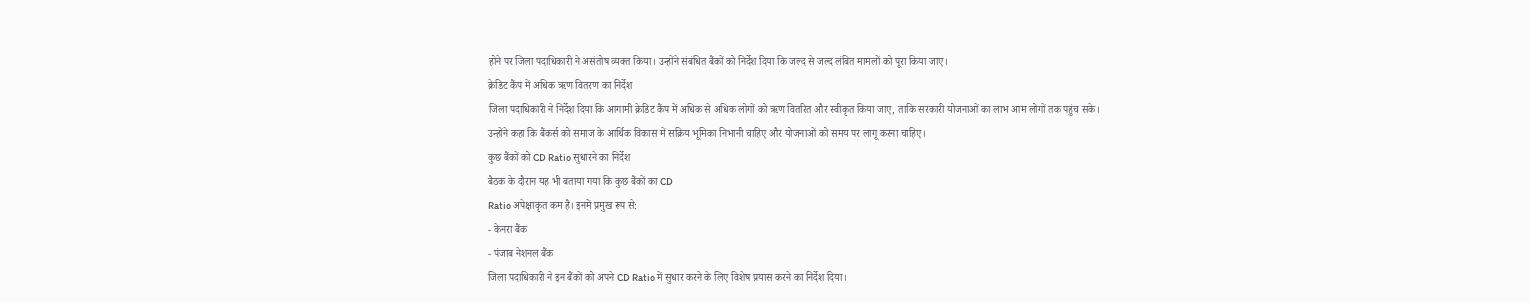होने पर जिला पदाधिकारी ने असंतोष व्यक्त किया। उन्होंने संबंधित बैंकों को निर्देश दिया कि जल्द से जल्द लंबित मामलों को पूरा किया जाए।
क्रेडिट कैंप में अधिक ऋण वितरण का निर्देश
जिला पदाधिकारी ने निर्देश दिया कि आगामी क्रेडिट कैंप में अधिक से अधिक लोगों को ऋण वितरित और स्वीकृत किया जाए, ताकि सरकारी योजनाओं का लाभ आम लोगों तक पहुंच सके।
उन्होंने कहा कि बैंकर्स को समाज के आर्थिक विकास में सक्रिय भूमिका निभानी चाहिए और योजनाओं को समय पर लागू करना चाहिए।
कुछ बैंकों को CD Ratio सुधारने का निर्देश
बैठक के दौरान यह भी बताया गया कि कुछ बैंकों का CD
Ratio अपेक्षाकृत कम है। इनमें प्रमुख रूप से:
- केनरा बैंक
- पंजाब नेशनल बैंक
जिला पदाधिकारी ने इन बैंकों को अपने CD Ratio में सुधार करने के लिए विशेष प्रयास करने का निर्देश दिया।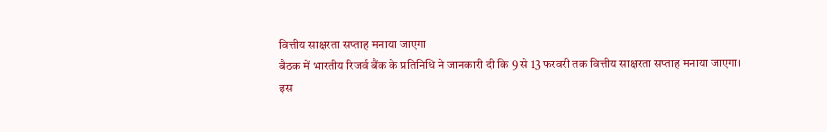वित्तीय साक्षरता सप्ताह मनाया जाएगा
बैठक में भारतीय रिजर्व बैंक के प्रतिनिधि ने जानकारी दी कि 9 से 13 फरवरी तक वित्तीय साक्षरता सप्ताह मनाया जाएगा।
इस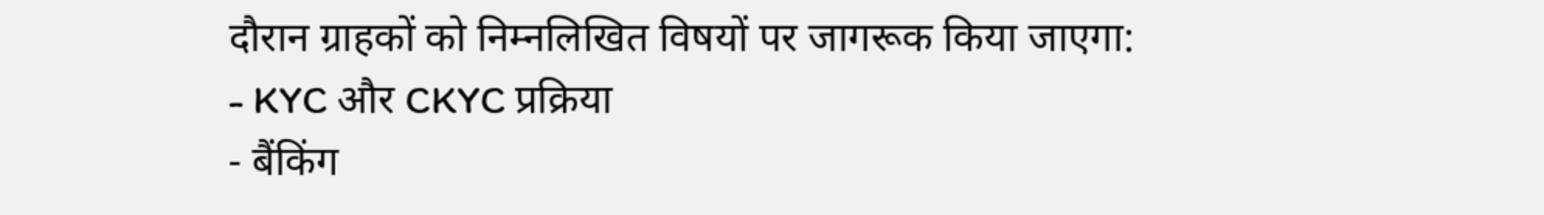दौरान ग्राहकों को निम्नलिखित विषयों पर जागरूक किया जाएगा:
- KYC और CKYC प्रक्रिया
- बैंकिंग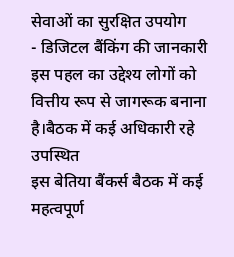सेवाओं का सुरक्षित उपयोग
- डिजिटल बैंकिंग की जानकारी
इस पहल का उद्देश्य लोगों को वित्तीय रूप से जागरूक बनाना है।बैठक में कई अधिकारी रहे उपस्थित
इस बेतिया बैंकर्स बैठक में कई महत्वपूर्ण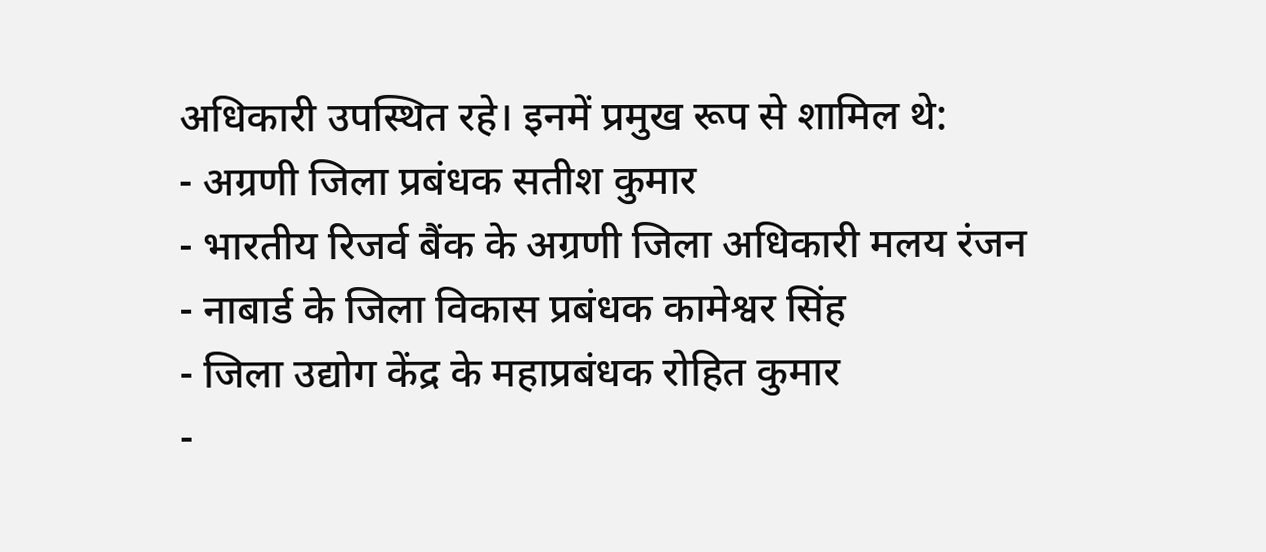अधिकारी उपस्थित रहे। इनमें प्रमुख रूप से शामिल थे:
- अग्रणी जिला प्रबंधक सतीश कुमार
- भारतीय रिजर्व बैंक के अग्रणी जिला अधिकारी मलय रंजन
- नाबार्ड के जिला विकास प्रबंधक कामेश्वर सिंह
- जिला उद्योग केंद्र के महाप्रबंधक रोहित कुमार
-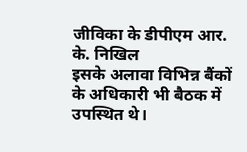जीविका के डीपीएम आर. के. निखिल
इसके अलावा विभिन्न बैंकों के अधिकारी भी बैठक में उपस्थित थे।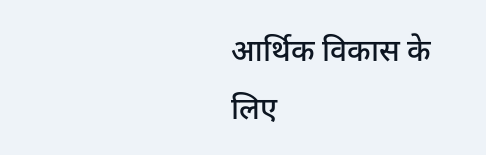आर्थिक विकास के लिए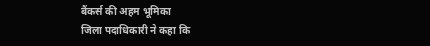बैंकर्स की अहम भूमिका
जिला पदाधिकारी ने कहा कि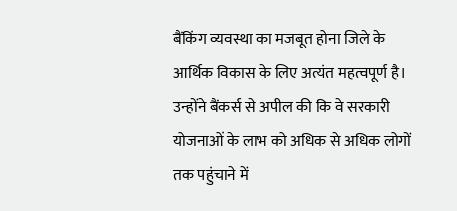बैंकिंग व्यवस्था का मजबूत होना जिले के आर्थिक विकास के लिए अत्यंत महत्वपूर्ण है। उन्होंने बैंकर्स से अपील की कि वे सरकारी योजनाओं के लाभ को अधिक से अधिक लोगों तक पहुंचाने में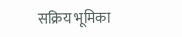सक्रिय भूमिका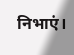निभाएं।